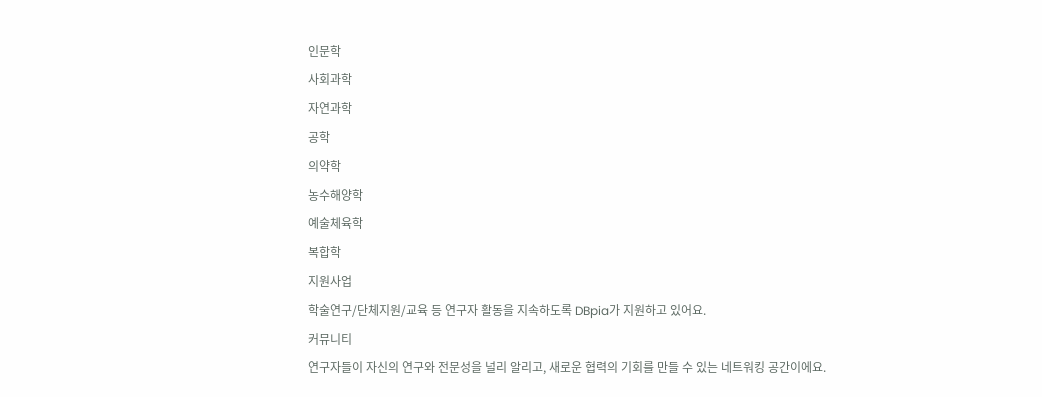인문학
사회과학
자연과학
공학
의약학
농수해양학
예술체육학
복합학
지원사업
학술연구/단체지원/교육 등 연구자 활동을 지속하도록 DBpia가 지원하고 있어요.
커뮤니티
연구자들이 자신의 연구와 전문성을 널리 알리고, 새로운 협력의 기회를 만들 수 있는 네트워킹 공간이에요.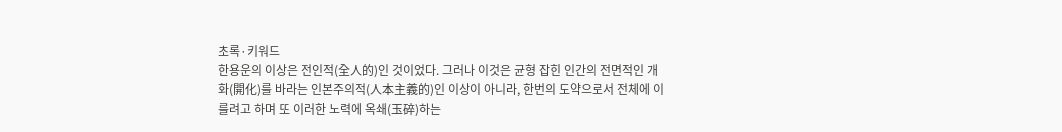초록·키워드
한용운의 이상은 전인적(全人的)인 것이었다. 그러나 이것은 균형 잡힌 인간의 전면적인 개화(開化)를 바라는 인본주의적(人本主義的)인 이상이 아니라, 한번의 도약으로서 전체에 이를려고 하며 또 이러한 노력에 옥쇄(玉碎)하는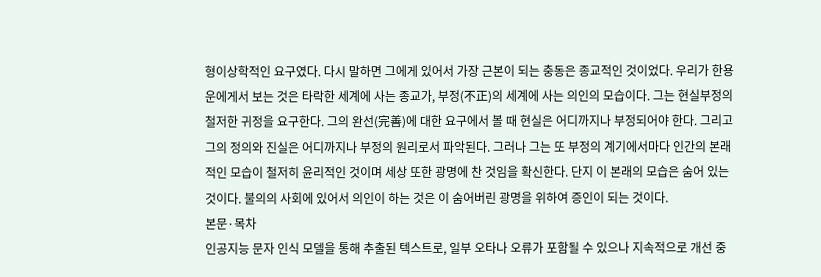형이상학적인 요구였다. 다시 말하면 그에게 있어서 가장 근본이 되는 충동은 종교적인 것이었다. 우리가 한용운에게서 보는 것은 타락한 세계에 사는 종교가, 부정(不正)의 세계에 사는 의인의 모습이다. 그는 현실부정의 철저한 귀정을 요구한다. 그의 완선(完善)에 대한 요구에서 볼 때 현실은 어디까지나 부정되어야 한다. 그리고 그의 정의와 진실은 어디까지나 부정의 원리로서 파악된다. 그러나 그는 또 부정의 계기에서마다 인간의 본래적인 모습이 철저히 윤리적인 것이며 세상 또한 광명에 찬 것임을 확신한다. 단지 이 본래의 모습은 숨어 있는 것이다. 불의의 사회에 있어서 의인이 하는 것은 이 숨어버린 광명을 위하여 증인이 되는 것이다.
본문·목차
인공지능 문자 인식 모델을 통해 추출된 텍스트로, 일부 오타나 오류가 포함될 수 있으나 지속적으로 개선 중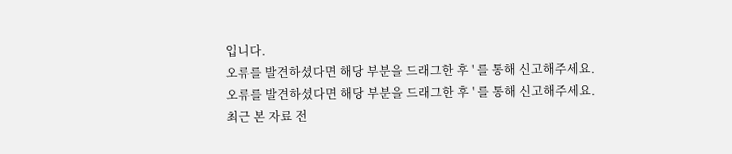입니다.
오류를 발견하셨다면 해당 부분을 드래그한 후 ' 를 통해 신고해주세요.
오류를 발견하셨다면 해당 부분을 드래그한 후 ' 를 통해 신고해주세요.
최근 본 자료 전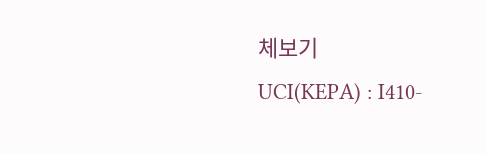체보기
UCI(KEPA) : I410-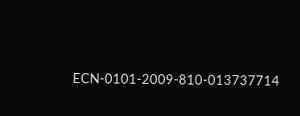ECN-0101-2009-810-013737714